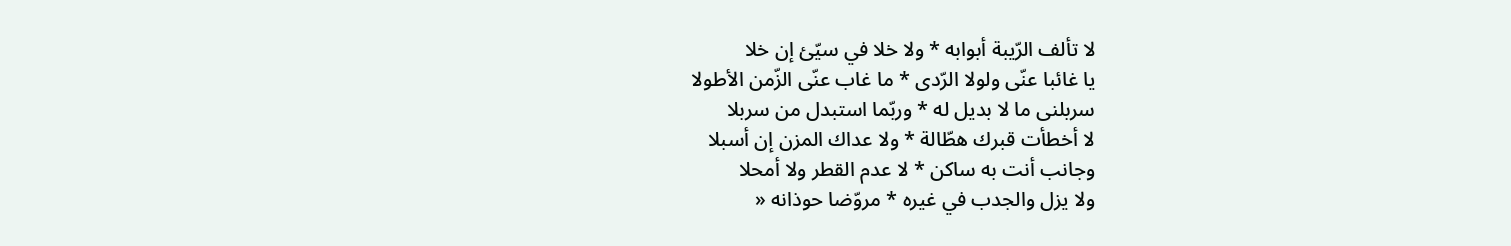لا تألف الرّيبة أبوابه * ولا خلا في سيّئ إن خلا
يا غائبا عنّى ولولا الرّدى * ما غاب عنّى الزّمن الأطولا
سربلنى ما لا بديل له * وربّما استبدل من سربلا
لا أخطأت قبرك هطّالة * ولا عداك المزن إن أسبلا
وجانب أنت به ساكن * لا عدم القطر ولا أمحلا
ولا يزل والجدب في غيره * مروّضا حوذانه «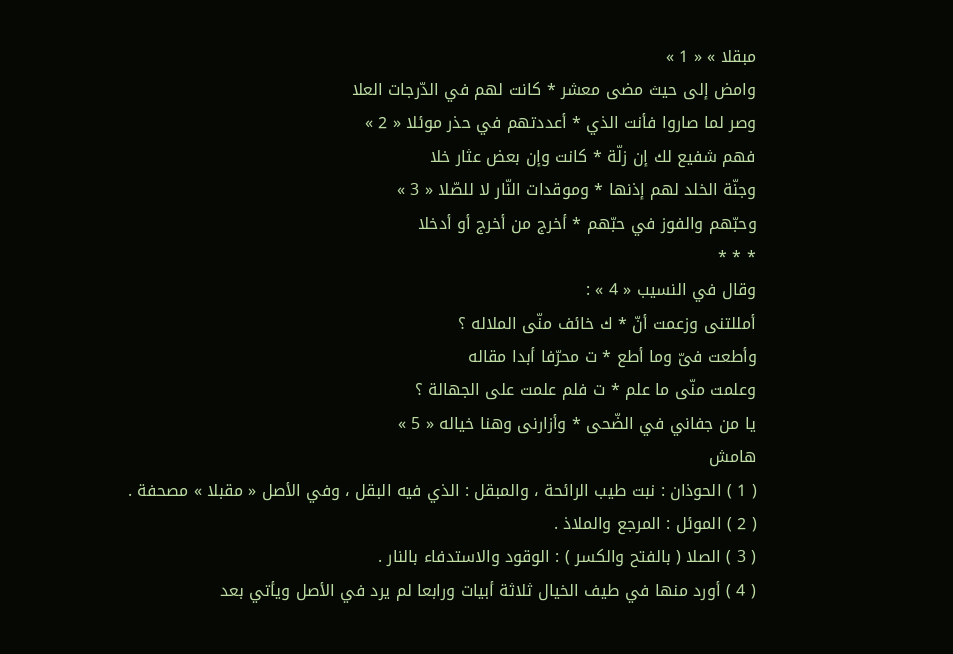مبقلا » « 1 »
وامض إلى حيث مضى معشر * كانت لهم في الدّرجات العلا
وصر لما صاروا فأنت الذي * أعددتهم في حذر موئلا « 2 »
فهم شفيع لك إن زلّة * كانت وإن بعض عثار خلا
وجنّة الخلد لهم إذنها * وموقدات النّار لا للصّلا « 3 »
وحبّهم والفوز في حبّهم * أخرج من أخرج أو أدخلا
* * *
وقال في النسيب « 4 » :
أمللتنى وزعمت أنّ * ك خائف منّى الملاله ؟
وأطعت فىّ وما أطع * ت محرّفا أبدا مقاله
وعلمت منّى ما علم * ت فلم علمت على الجهالة ؟
يا من جفاني في الضّحى * وأزارنى وهنا خياله « 5 »
هامش
( 1 ) الحوذان : نبت طيب الرائحة ، والمبقل : الذي فيه البقل ، وفي الأصل « مقبلا » مصحفة .
( 2 ) الموئل : المرجع والملاذ .
( 3 ) الصلا ( بالفتح والكسر ) : الوقود والاستدفاء بالنار .
( 4 ) أورد منها في طيف الخيال ثلاثة أبيات ورابعا لم يرد في الأصل ويأتي بعد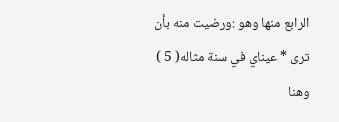الرابع منها وهو :ورضيت منه بأن ترى * عيناي في سنة مثاله( 5 ) وهنا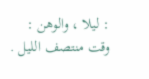: ليلا ، والوهن : وقت منتصف الليل .